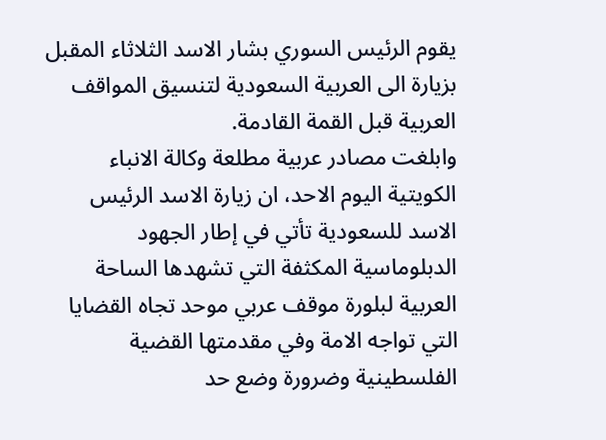يقوم الرئيس السوري بشار الاسد الثلاثاء المقبل بزيارة الى العربية السعودية لتنسيق المواقف العربية قبل القمة القادمة.
وابلغت مصادر عربية مطلعة وكالة الانباء الكويتية اليوم الاحد، ان زيارة الاسد الرئيس الاسد للسعودية تأتي في إطار الجهود الدبلوماسية المكثفة التي تشهدها الساحة العربية لبلورة موقف عربي موحد تجاه القضايا التي تواجه الامة وفي مقدمتها القضية الفلسطينية وضرورة وضع حد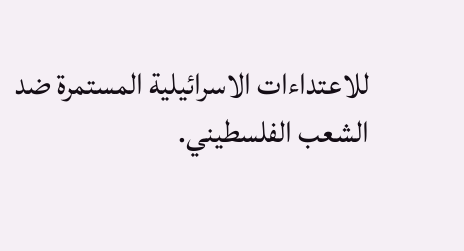للاعتداءات الاسرائيلية المستمرة ضد الشعب الفلسطيني.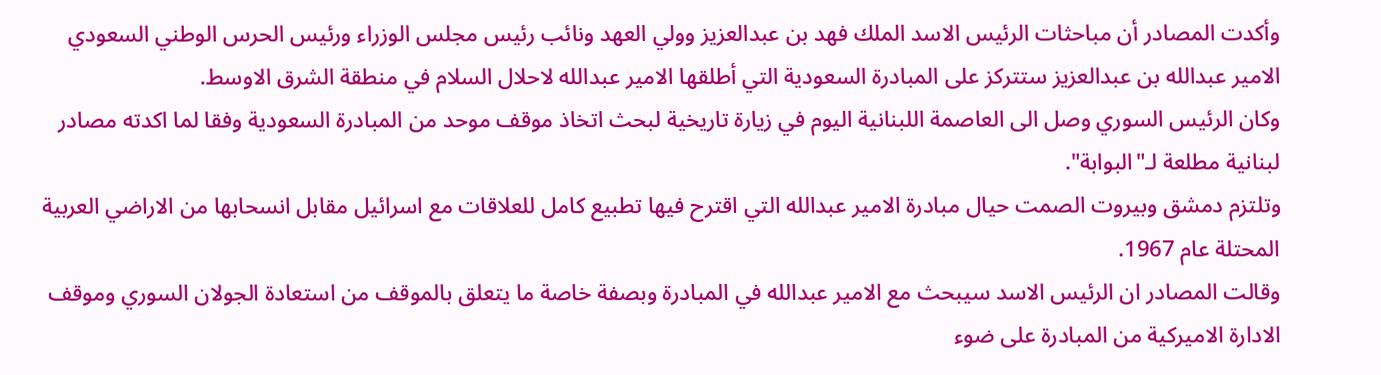وأكدت المصادر أن مباحثات الرئيس الاسد الملك فهد بن عبدالعزيز وولي العهد ونائب رئيس مجلس الوزراء ورئيس الحرس الوطني السعودي الامير عبدالله بن عبدالعزيز ستتركز على المبادرة السعودية التي أطلقها الامير عبدالله لاحلال السلام في منطقة الشرق الاوسط.
وكان الرئيس السوري وصل الى العاصمة اللبنانية اليوم في زيارة تاريخية لبحث اتخاذ موقف موحد من المبادرة السعودية وفقا لما اكدته مصادر لبنانية مطلعة لـ"البوابة".
وتلتزم دمشق وبيروت الصمت حيال مبادرة الامير عبدالله التي اقترح فيها تطبيع كامل للعلاقات مع اسرائيل مقابل انسحابها من الاراضي العربية المحتلة عام 1967.
وقالت المصادر ان الرئيس الاسد سيبحث مع الامير عبدالله في المبادرة وبصفة خاصة ما يتعلق بالموقف من استعادة الجولان السوري وموقف الادارة الاميركية من المبادرة على ضوء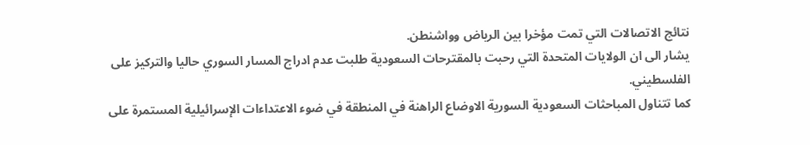نتائج الاتصالات التي تمت مؤخرا بين الرياض وواشنطن.
يشار الى ان الولايات المتحدة التي رحبت بالمقترحات السعودية طلبت عدم ادراج المسار السوري حاليا والتركيز على الفلسطيني.
كما تتناول المباحثات السعودية السورية الاوضاع الراهنة في المنطقة في ضوء الاعتداءات الإسرائيلية المستمرة على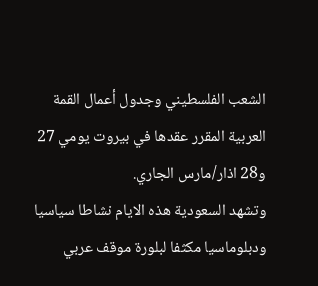الشعب الفلسطيني وجدول أعمال القمة العربية المقرر عقدها في بيروت يومي 27 و28 اذار/مارس الجاري.
وتشهد السعودية هذه الايام نشاطا سياسيا ودبلوماسيا مكثفا لبلورة موقف عربي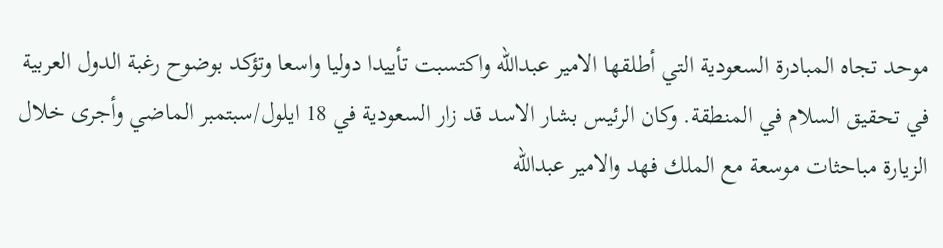موحد تجاه المبادرة السعودية التي أطلقها الامير عبدالله واكتسبت تأييدا دوليا واسعا وتؤكد بوضوح رغبة الدول العربية في تحقيق السلام في المنطقة. وكان الرئيس بشار الاسد قد زار السعودية في 18 ايلول/سبتمبر الماضي وأجرى خلال الزيارة مباحثات موسعة مع الملك فهد والامير عبدالله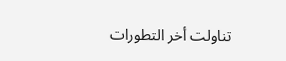تناولت أخر التطورات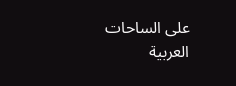على الساحات العربية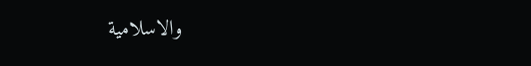والاسلامية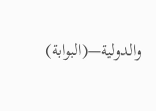والدولية—(البوابة)